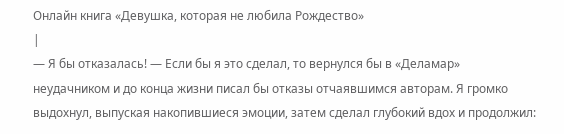Онлайн книга «Девушка, которая не любила Рождество»
|
— Я бы отказалась! — Если бы я это сделал, то вернулся бы в «Деламар» неудачником и до конца жизни писал бы отказы отчаявшимся авторам. Я громко выдохнул, выпуская накопившиеся эмоции, затем сделал глубокий вдох и продолжил: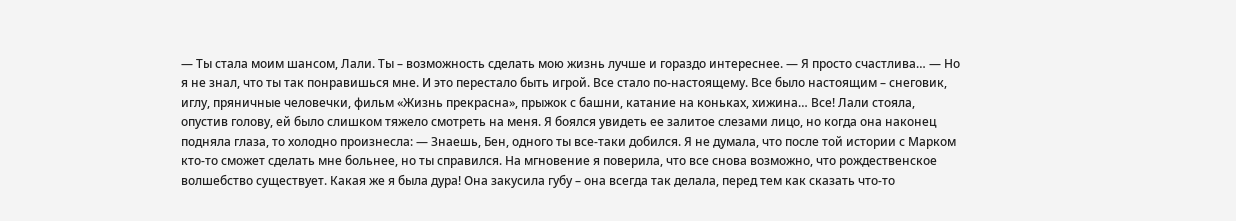— Ты стала моим шансом, Лали. Ты – возможность сделать мою жизнь лучше и гораздо интереснее. — Я просто счастлива… — Но я не знал, что ты так понравишься мне. И это перестало быть игрой. Все стало по-настоящему. Все было настоящим – снеговик, иглу, пряничные человечки, фильм «Жизнь прекрасна», прыжок с башни, катание на коньках, хижина… Все! Лали стояла, опустив голову, ей было слишком тяжело смотреть на меня. Я боялся увидеть ее залитое слезами лицо, но когда она наконец подняла глаза, то холодно произнесла: — Знаешь, Бен, одного ты все-таки добился. Я не думала, что после той истории с Марком кто-то сможет сделать мне больнее, но ты справился. На мгновение я поверила, что все снова возможно, что рождественское волшебство существует. Какая же я была дура! Она закусила губу – она всегда так делала, перед тем как сказать что-то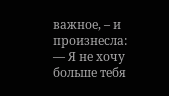важное, – и произнесла: — Я не хочу больше тебя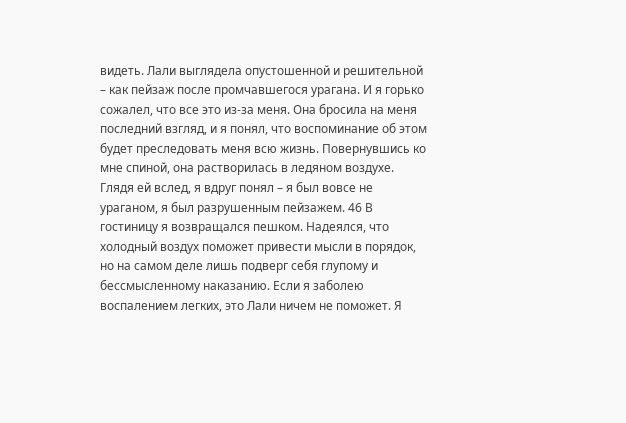видеть. Лали выглядела опустошенной и решительной – как пейзаж после промчавшегося урагана. И я горько сожалел, что все это из-за меня. Она бросила на меня последний взгляд, и я понял, что воспоминание об этом будет преследовать меня всю жизнь. Повернувшись ко мне спиной, она растворилась в ледяном воздухе. Глядя ей вслед, я вдруг понял – я был вовсе не ураганом, я был разрушенным пейзажем. 46 В гостиницу я возвращался пешком. Надеялся, что холодный воздух поможет привести мысли в порядок, но на самом деле лишь подверг себя глупому и бессмысленному наказанию. Если я заболею воспалением легких, это Лали ничем не поможет. Я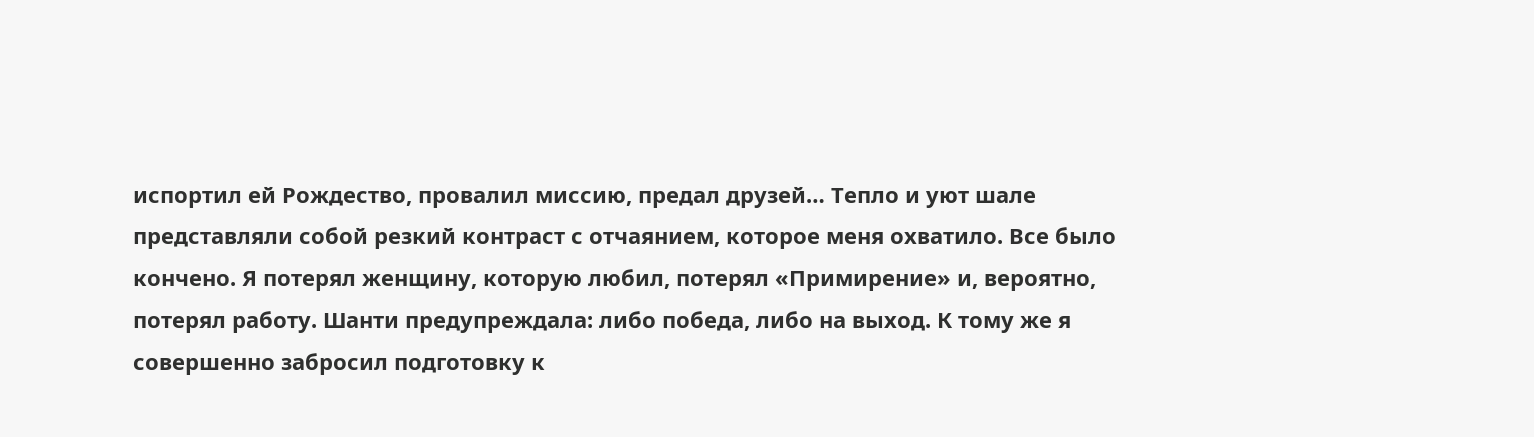испортил ей Рождество, провалил миссию, предал друзей… Тепло и уют шале представляли собой резкий контраст с отчаянием, которое меня охватило. Все было кончено. Я потерял женщину, которую любил, потерял «Примирение» и, вероятно, потерял работу. Шанти предупреждала: либо победа, либо на выход. К тому же я совершенно забросил подготовку к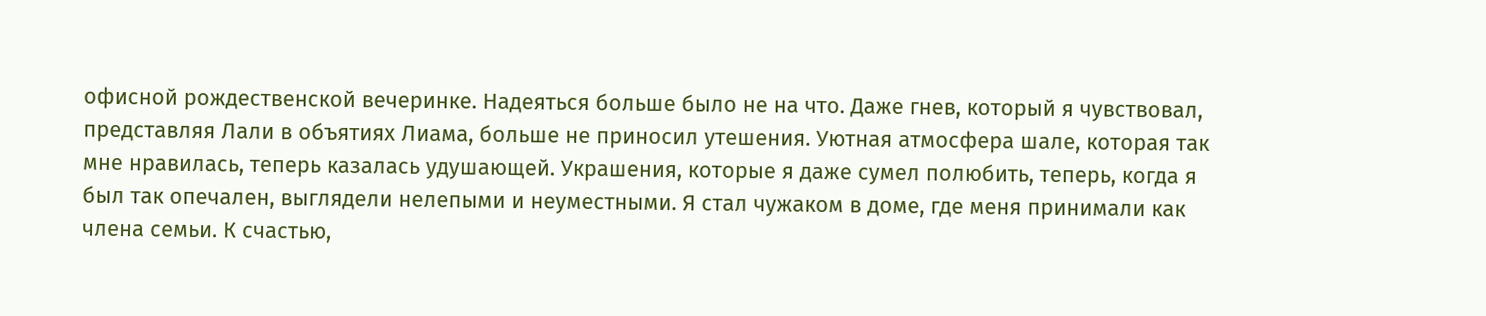офисной рождественской вечеринке. Надеяться больше было не на что. Даже гнев, который я чувствовал, представляя Лали в объятиях Лиама, больше не приносил утешения. Уютная атмосфера шале, которая так мне нравилась, теперь казалась удушающей. Украшения, которые я даже сумел полюбить, теперь, когда я был так опечален, выглядели нелепыми и неуместными. Я стал чужаком в доме, где меня принимали как члена семьи. К счастью,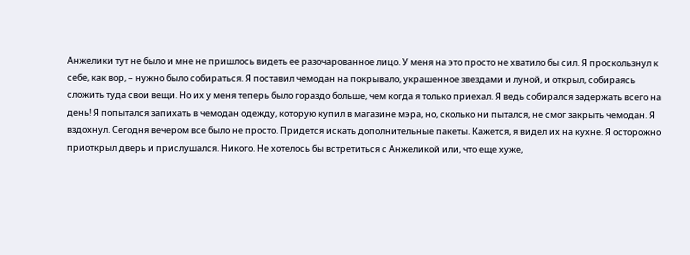Анжелики тут не было и мне не пришлось видеть ее разочарованное лицо. У меня на это просто не хватило бы сил. Я проскользнул к себе, как вор, – нужно было собираться. Я поставил чемодан на покрывало, украшенное звездами и луной, и открыл, собираясь сложить туда свои вещи. Но их у меня теперь было гораздо больше, чем когда я только приехал. Я ведь собирался задержать всего на день! Я попытался запихать в чемодан одежду, которую купил в магазине мэра, но, сколько ни пытался, не смог закрыть чемодан. Я вздохнул. Сегодня вечером все было не просто. Придется искать дополнительные пакеты. Кажется, я видел их на кухне. Я осторожно приоткрыл дверь и прислушался. Никого. Не хотелось бы встретиться с Анжеликой или, что еще хуже,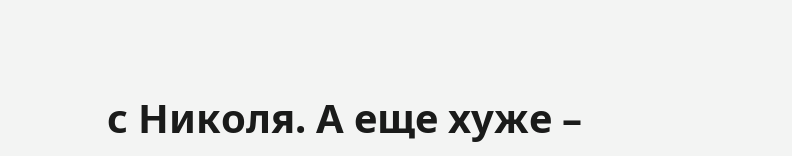с Николя. А еще хуже –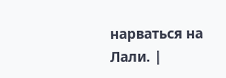нарваться на Лали. |